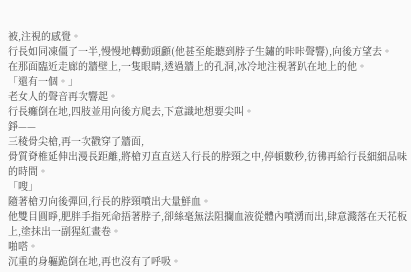被,注視的感覺。
行長如同凍僵了一半,慢慢地轉動頭顱(他甚至能聽到脖子生鏽的咔咔聲響),向後方望去。
在那面臨近走廊的牆壁上,一隻眼睛,透過牆上的孔洞,冰冷地注視著趴在地上的他。
「還有一個。」
老女人的聲音再次響起。
行長癱倒在地,四肢並用向後方爬去,下意識地想要尖叫。
錚——
三稜骨尖槍,再一次戳穿了牆面,
骨質脊椎延伸出漫長距離,將槍刃直直送入行長的脖頸之中,停頓數秒,彷彿再給行長細細品味的時間。
「嗖」
隨著槍刃向後彈回,行長的脖頸噴出大量鮮血。
他雙目圓睜,肥胖手指死命捂著脖子,卻絲毫無法阻攔血液從體內噴湧而出,肆意濺落在天花板上,塗抹出一副猩紅畫卷。
啪嗒。
沉重的身軀跪倒在地,再也沒有了呼吸。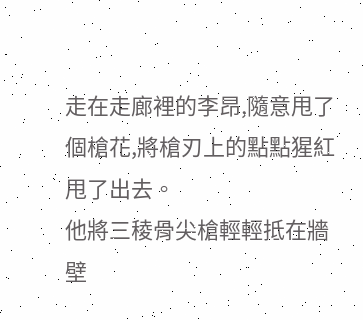走在走廊裡的李昂,隨意甩了個槍花,將槍刃上的點點猩紅甩了出去。
他將三稜骨尖槍輕輕抵在牆壁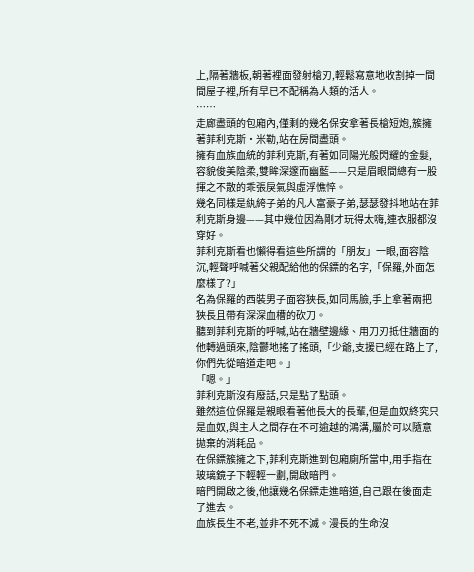上,隔著牆板,朝著裡面發射槍刃,輕鬆寫意地收割掉一間間屋子裡,所有早已不配稱為人類的活人。
……
走廊盡頭的包廂內,僅剩的幾名保安拿著長槍短炮,簇擁著菲利克斯·米勒,站在房間盡頭。
擁有血族血統的菲利克斯,有著如同陽光般閃耀的金髮,容貌俊美陰柔,雙眸深邃而幽藍——只是眉眼間總有一股揮之不散的乖張戾氣與虛浮憔悴。
幾名同樣是紈絝子弟的凡人富豪子弟,瑟瑟發抖地站在菲利克斯身邊——其中幾位因為剛才玩得太嗨,連衣服都沒穿好。
菲利克斯看也懶得看這些所謂的「朋友」一眼,面容陰沉,輕聲呼喊著父親配給他的保鏢的名字,「保羅,外面怎麼樣了?」
名為保羅的西裝男子面容狹長,如同馬臉,手上拿著兩把狹長且帶有深深血槽的砍刀。
聽到菲利克斯的呼喊,站在牆壁邊緣、用刀刃抵住牆面的他轉過頭來,陰鬱地搖了搖頭,「少爺,支援已經在路上了,你們先從暗道走吧。」
「嗯。」
菲利克斯沒有廢話,只是點了點頭。
雖然這位保羅是親眼看著他長大的長輩,但是血奴終究只是血奴,與主人之間存在不可逾越的鴻溝,屬於可以隨意拋棄的消耗品。
在保鏢簇擁之下,菲利克斯進到包廂廁所當中,用手指在玻璃鏡子下輕輕一劃,開啟暗門。
暗門開啟之後,他讓幾名保鏢走進暗道,自己跟在後面走了進去。
血族長生不老,並非不死不滅。漫長的生命沒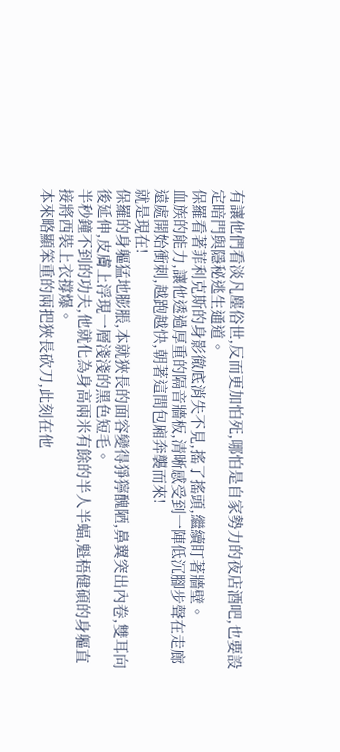有讓他們看淡凡塵俗世,反而更加怕死,哪怕是自家勢力的夜店酒吧,也要設定暗門與隱秘逃生通道。
保羅看著菲利克斯的身影徹底消失不見,搖了搖頭,繼續盯著牆壁。
血族的能力,讓他透過厚重的隔音牆板,清晰感受到一陣低沉腳步聲在走廊遠處開始衝刺,越跑越快,朝著這間包廂奔襲而來!
就是現在!
保羅的身軀猛地膨脹,本就狹長的面容變得猙獰醜陋,鼻翼突出內卷,雙耳向後延伸,皮膚上浮現一層淺淺的黑色短毛。
半秒鐘不到的功夫,他就化為身高兩米有餘的半人半蝠,魁梧健碩的身軀直接將西裝上衣撐爆。
本來略顯笨重的兩把狹長砍刀,此刻在他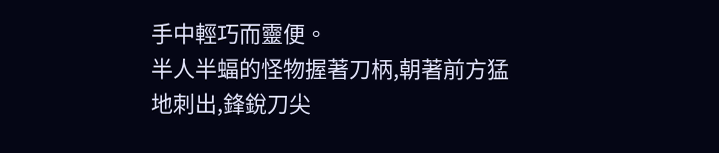手中輕巧而靈便。
半人半蝠的怪物握著刀柄,朝著前方猛地刺出,鋒銳刀尖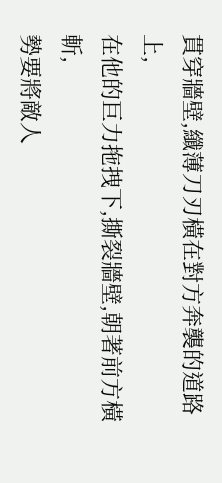貫穿牆壁,纖薄刀刃橫在對方奔襲的道路上,
在他的巨力拖拽下,撕裂牆壁,朝著前方橫斬,
勢要將敵人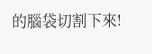的腦袋切割下來!